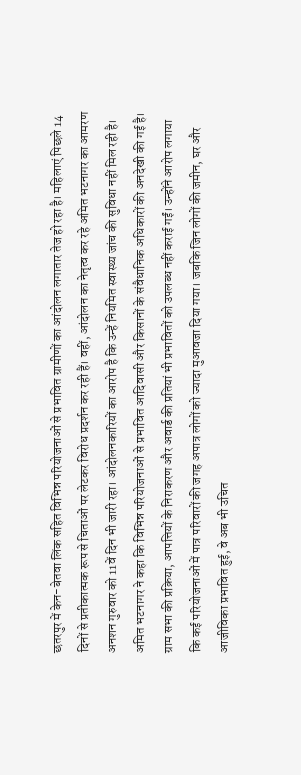छतरपुर में केन-बेतवा लिंक सहित विभिन्न परियोजनाओं से प्रभावित ग्रामीणों का आंदोलन लगातार तेज हो रहा है। महिलाएं पिछले 14 दिनों से प्रतीकात्मक रूप से चिताओं पर लेटकर विरोध प्रदर्शन कर रही हैं। वहीं, आंदोलन का नेतृत्व कर रहे अमित भटनागर का आमरण अनशन गुरुवार को 11वें दिन भी जारी रहा। आंदोलनकारियों का आरोप है कि उन्हें नियमित स्वास्थ्य जांच की सुविधा नहीं मिल रही है। अमित भटनागर ने कहा कि विभिन्न परियोजनाओं से प्रभावित आदिवासी और किसानों के संवैधानिक अधिकारों की अनदेखी की गई है। ग्राम सभा की प्रक्रिया, आपत्तियों के निराकरण और अवार्ड की प्रतियां भी प्रभावितों को उपलब्ध नहीं कराई गईं। उन्होंने आरोप लगाया कि कई परियोजनाओं में पात्र परिवारों की जगह अपात्र लोगों को ज्यादा मुआवजा दिया गया। जबकि जिन लोगों की जमीन, घर और आजीविका प्रभावित हुई, वे अब भी उचित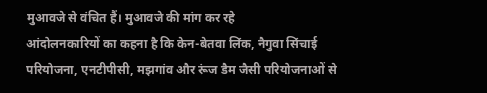मुआवजे से वंचित हैं। मुआवजे की मांग कर रहे
आंदोलनकारियों का कहना है कि केन-बेतवा लिंक, नैगुवा सिंचाई परियोजना, एनटीपीसी, मझगांव और रूंज डैम जैसी परियोजनाओं से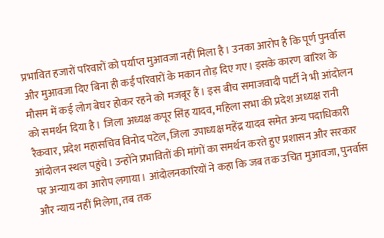प्रभावित हजारों परिवारों को पर्याप्त मुआवजा नहीं मिला है। उनका आरोप है कि पूर्ण पुनर्वास और मुआवजा दिए बिना ही कई परिवारों के मकान तोड़ दिए गए। इसके कारण बारिश के मौसम में कई लोग बेघर होकर रहने को मजबूर हैं। इस बीच समाजवादी पार्टी ने भी आंदोलन को समर्थन दिया है। जिला अध्यक्ष कपूर सिंह यादव, महिला सभा की प्रदेश अध्यक्ष रानी रैकवार, प्रदेश महासचिव विनोद पटेल, जिला उपाध्यक्ष महेंद्र यादव समेत अन्य पदाधिकारी आंदोलन स्थल पहुंचे। उन्होंने प्रभावितों की मांगों का समर्थन करते हुए प्रशासन और सरकार पर अन्याय का आरोप लगाया। आंदोलनकारियों ने कहा कि जब तक उचित मुआवजा, पुनर्वास और न्याय नहीं मिलेगा, तब तक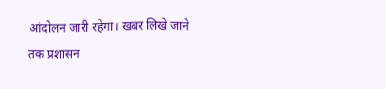आंदोलन जारी रहेगा। खबर लिखे जाने तक प्रशासन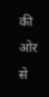की ओर से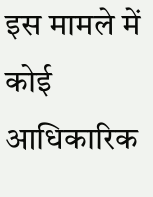इस मामले में कोई आधिकारिक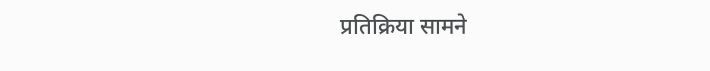प्रतिक्रिया सामने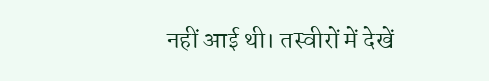नहीं आई थी। तस्वीरों में देखें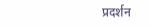प्रदर्शन